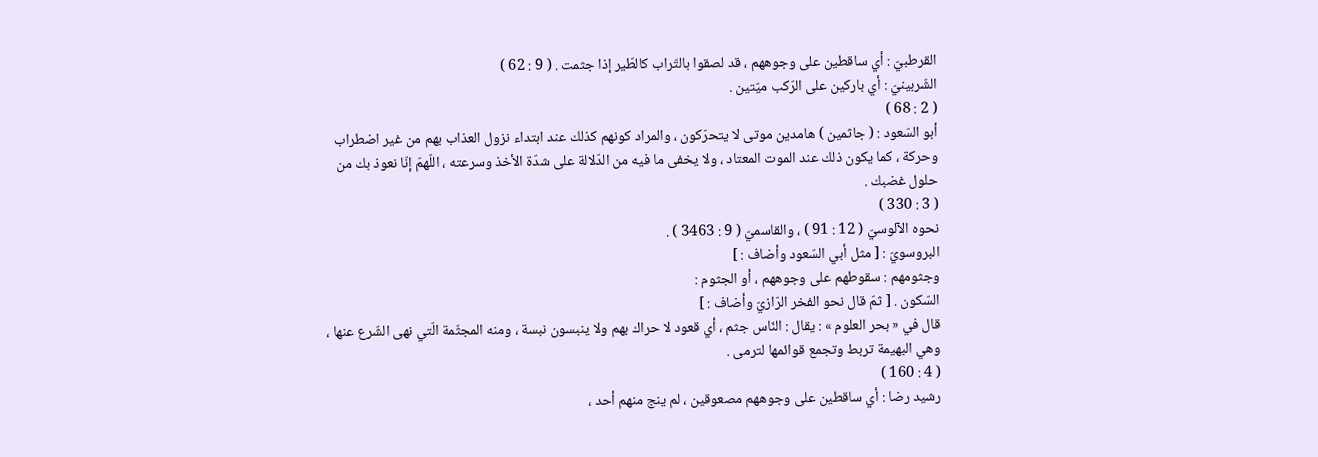القرطبيّ : أي ساقطين على وجوههم ، قد لصقوا بالتّراب كالطّير إذا جثمت . ( 9 : 62 )
الشّربينيّ : أي باركين على الرّكب ميّتين .
( 2 : 68 )
أبو السّعود : ( جاثمين ) هامدين موتى لا يتحرّكون ، والمراد كونهم كذلك عند ابتداء نزول العذاب بهم من غير اضطراب وحركة ، كما يكون ذلك عند الموت المعتاد ، ولا يخفى ما فيه من الدّلالة على شدّة الأخذ وسرعته ، اللّهمّ إنّا نعوذ بك من حلول غضبك .
( 3 : 330 )
نحوه الآلوسيّ ( 12 : 91 ) ، والقاسميّ ( 9 : 3463 ) .
البروسويّ : [ مثل أبي السّعود وأضاف : ]
وجثومهم : سقوطهم على وجوههم ، أو الجثوم :
السّكون . [ ثمّ قال نحو الفخر الرّازيّ وأضاف : ]
قال في « بحر العلوم » : يقال : النّاس جثم ، أي قعود لا حراك بهم ولا ينبسون نبسة ، ومنه المجثّمة الّتي نهى الشّرع عنها ، وهي البهيمة تربط وتجمع قوائمها لترمى .
( 4 : 160 )
رشيد رضا : أي ساقطين على وجوههم مصعوقين ، لم ينج منهم أحد ،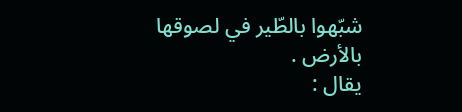شبّهوا بالطّير في لصوقها بالأرض .
يقال :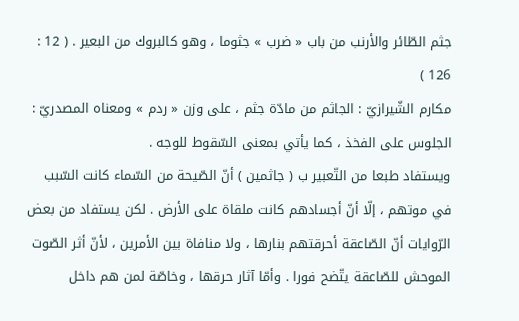جثم الطّائر والأرنب من باب « ضرب » جثوما ، وهو كالبروك من البعير . ( 12 : 126 )
مكارم الشّيرازيّ : الجاثم من مادّة جثم ، على وزن « ردم » ومعناه المصدريّ : الجلوس على الفخذ ، كما يأتي بمعنى السّقوط للوجه .
ويستفاد طبعا من التّعبير ب ( جاثمين ) أنّ الصّيحة من السّماء كانت السّبب في موتهم ، إلّا أنّ أجسادهم كانت ملقاة على الأرض . لكن يستفاد من بعض الرّوايات أنّ الصّاعقة أحرقتهم بنارها ، ولا منافاة بين الأمرين ، لأنّ أثر الصّوت الموحش للصّاعقة يتّضح فورا . وأمّا آثار حرقها ، وخاصّة لمن هم داخل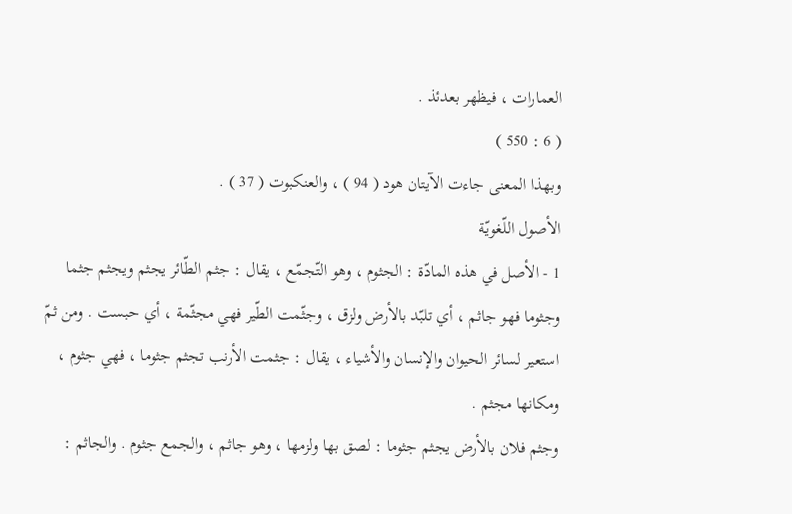العمارات ، فيظهر بعدئذ .
( 6 : 550 )
وبهذا المعنى جاءت الآيتان هود ( 94 ) ، والعنكبوت ( 37 ) .
الأصول اللّغويّة
1 - الأصل في هذه المادّة : الجثوم ، وهو التّجمّع ، يقال : جثم الطّائر يجثم ويجثم جثما وجثوما فهو جاثم ، أي تلبّد بالأرض ولزق ، وجثّمت الطّير فهي مجثّمة ، أي حبست . ومن ثمّ استعير لسائر الحيوان والإنسان والأشياء ، يقال : جثمت الأرنب تجثم جثوما ، فهي جثوم ، ومكانها مجثم .
وجثم فلان بالأرض يجثم جثوما : لصق بها ولزمها ، وهو جاثم ، والجمع جثوم . والجاثم :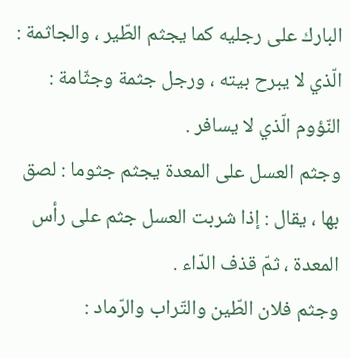البارك على رجليه كما يجثم الطّير ، والجاثمة : الّذي لا يبرح بيته ، ورجل جثمة وجثّامة : النّؤوم الّذي لا يسافر .
وجثم العسل على المعدة يجثم جثوما : لصق بها ، يقال : إذا شربت العسل جثم على رأس المعدة ، ثمّ قذف الدّاء .
وجثم فلان الطّين والتّراب والرّماد :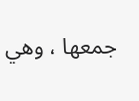جمعها ، وهي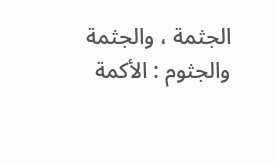الجثمة ، والجثمة والجثوم : الأكمة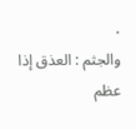.
والجثم : العذق إذا عظم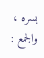بسره ، والجمع :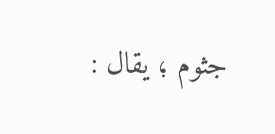جثوم ؛ يقال :